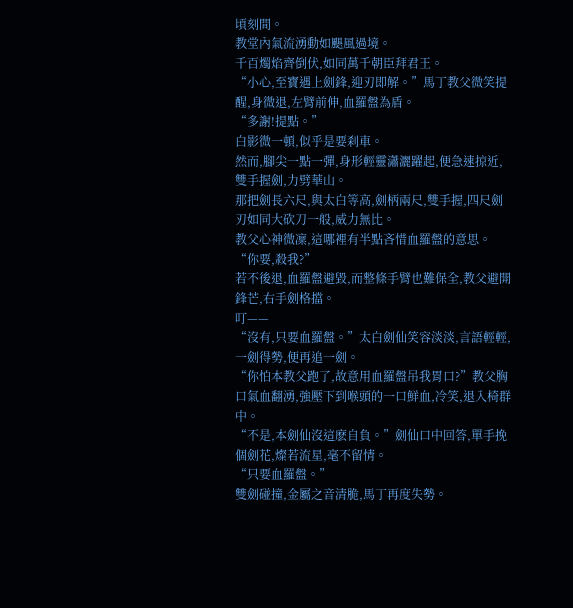頃刻間。
教堂內氣流湧動如颶風過境。
千百燭焰齊倒伏,如同萬千朝臣拜君王。
“小心,至寶遇上劍鋒,迎刃即解。”馬丁教父微笑提醒,身微退,左臂前伸,血羅盤為盾。
“多謝!提點。”
白影微一頓,似乎是要刹車。
然而,腳尖一點一彈,身形輕靈瀟灑躍起,便急速掠近,雙手握劍,力劈華山。
那把劍長六尺,與太白等高,劍柄兩尺,雙手握,四尺劍刃如同大砍刀一般,威力無比。
教父心神微凜,這哪裡有半點吝惜血羅盤的意思。
“你要,殺我?”
若不後退,血羅盤避毀,而整條手臂也難保全,教父避開鋒芒,右手劍格擋。
叮——
“沒有,只要血羅盤。”太白劍仙笑容淡淡,言語輕輕,一劍得勢,便再追一劍。
“你怕本教父跑了,故意用血羅盤吊我胃口?”教父胸口氣血翻湧,強壓下到喉頭的一口鮮血,冷笑,退入椅群中。
“不是,本劍仙沒這麽自負。”劍仙口中回答,單手挽個劍花,燦若流星,毫不留情。
“只要血羅盤。”
雙劍碰撞,金屬之音清脆,馬丁再度失勢。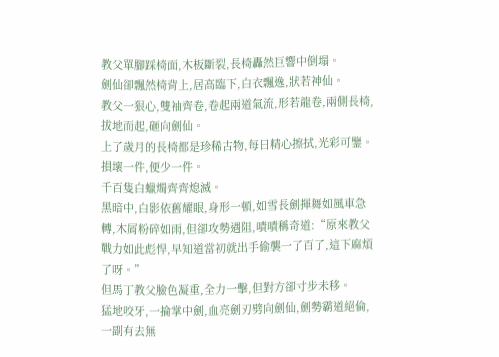教父單腳踩椅面,木板斷裂,長椅轟然巨響中倒塌。
劍仙卻飄然椅背上,居高臨下,白衣飄逸,狀若神仙。
教父一狠心,雙袖齊卷,卷起兩道氣流,形若龍卷,兩側長椅,拔地而起,砸向劍仙。
上了歲月的長椅都是珍稀古物,每日精心擦拭,光彩可鑒。
損壞一件,便少一件。
千百隻白蠟燭齊齊熄滅。
黑暗中,白影依舊耀眼,身形一頓,如雪長劍揮舞如風車急轉,木屑粉碎如雨,但卻攻勢遇阻,嘖嘖稱奇道:“原來教父戰力如此彪悍,早知道當初就出手偷襲一了百了,這下麻煩了呀。”
但馬丁教父臉色凝重,全力一擊,但對方卻寸步未移。
猛地咬牙,一掄掌中劍,血亮劍刃劈向劍仙,劍勢霸道絕倫,一副有去無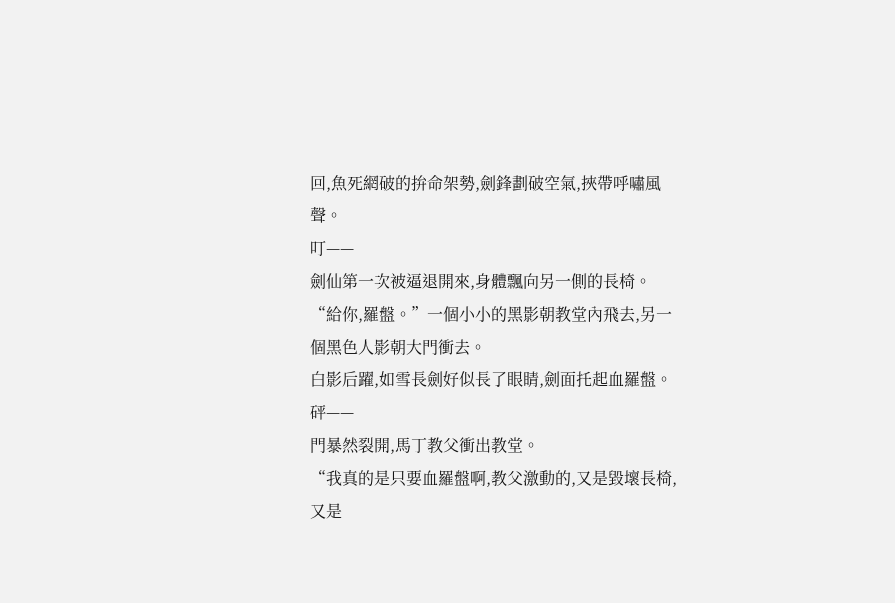回,魚死網破的拚命架勢,劍鋒劃破空氣,挾帶呼嘯風聲。
叮——
劍仙第一次被逼退開來,身體飄向另一側的長椅。
“給你,羅盤。”一個小小的黑影朝教堂內飛去,另一個黑色人影朝大門衝去。
白影后躍,如雪長劍好似長了眼睛,劍面托起血羅盤。
砰——
門暴然裂開,馬丁教父衝出教堂。
“我真的是只要血羅盤啊,教父激動的,又是毀壞長椅,又是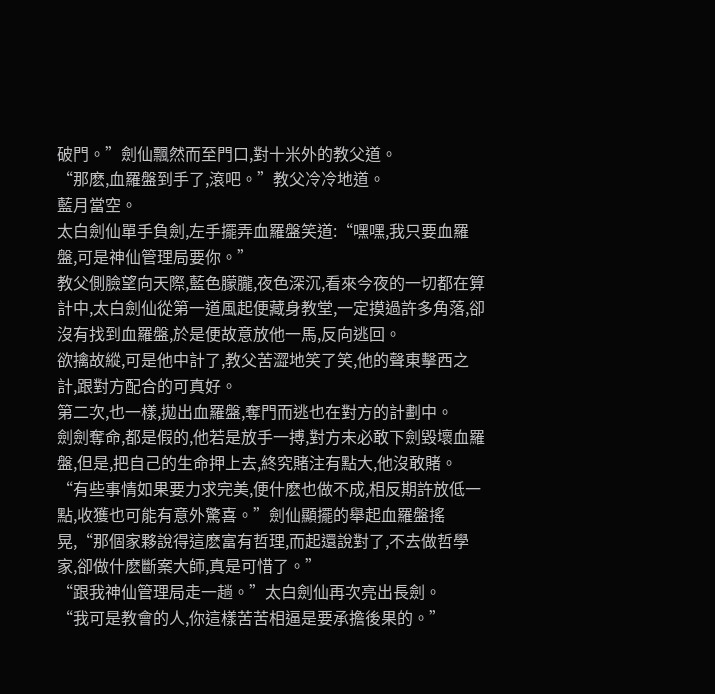破門。”劍仙飄然而至門口,對十米外的教父道。
“那麽,血羅盤到手了,滾吧。”教父冷冷地道。
藍月當空。
太白劍仙單手負劍,左手擺弄血羅盤笑道:“嘿嘿,我只要血羅盤,可是神仙管理局要你。”
教父側臉望向天際,藍色朦朧,夜色深沉,看來今夜的一切都在算計中,太白劍仙從第一道風起便藏身教堂,一定摸過許多角落,卻沒有找到血羅盤,於是便故意放他一馬,反向逃回。
欲擒故縱,可是他中計了,教父苦澀地笑了笑,他的聲東擊西之計,跟對方配合的可真好。
第二次,也一樣,拋出血羅盤,奪門而逃也在對方的計劃中。
劍劍奪命,都是假的,他若是放手一搏,對方未必敢下劍毀壞血羅盤,但是,把自己的生命押上去,終究賭注有點大,他沒敢賭。
“有些事情如果要力求完美,便什麽也做不成,相反期許放低一點,收獲也可能有意外驚喜。”劍仙顯擺的舉起血羅盤搖晃,“那個家夥說得這麽富有哲理,而起還說對了,不去做哲學家,卻做什麽斷案大師,真是可惜了。”
“跟我神仙管理局走一趟。”太白劍仙再次亮出長劍。
“我可是教會的人,你這樣苦苦相逼是要承擔後果的。”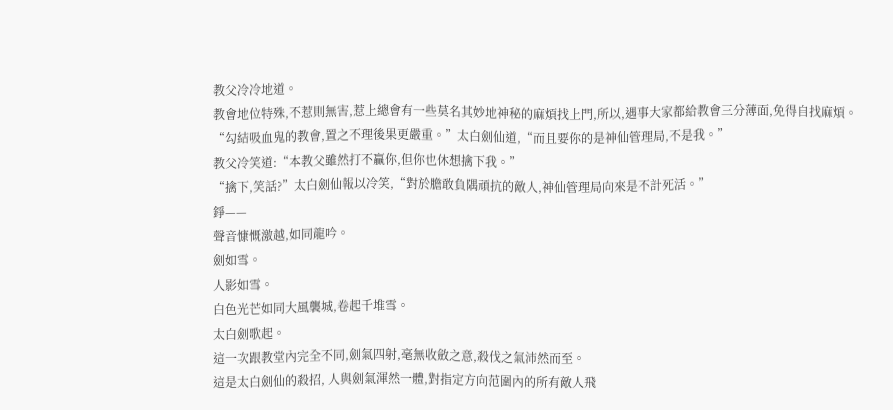教父冷冷地道。
教會地位特殊,不惹則無害,惹上總會有一些莫名其妙地神秘的麻煩找上門,所以,遇事大家都給教會三分薄面,免得自找麻煩。
“勾結吸血鬼的教會,置之不理後果更嚴重。”太白劍仙道,“而且要你的是神仙管理局,不是我。”
教父冷笑道:“本教父雖然打不贏你,但你也休想擒下我。”
“擒下,笑話?”太白劍仙報以冷笑,“對於膽敢負隅頑抗的敵人,神仙管理局向來是不計死活。”
錚——
聲音慷慨激越,如同龍吟。
劍如雪。
人影如雪。
白色光芒如同大風襲城,卷起千堆雪。
太白劍歌起。
這一次跟教堂內完全不同,劍氣四射,毫無收斂之意,殺伐之氣沛然而至。
這是太白劍仙的殺招, 人與劍氣渾然一體,對指定方向范圍內的所有敵人飛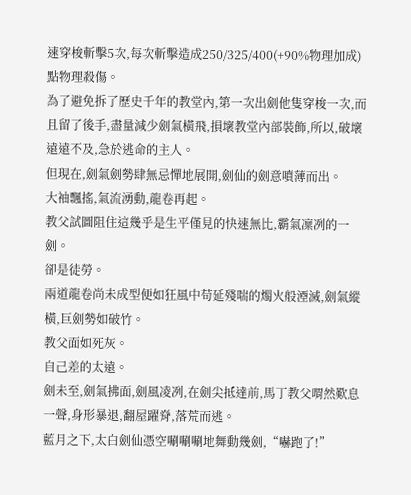速穿梭斬擊5次,每次斬擊造成250/325/400(+90%物理加成)點物理殺傷。
為了避免拆了歷史千年的教堂內,第一次出劍他隻穿梭一次,而且留了後手,盡量減少劍氣橫飛,損壞教堂內部裝飾,所以,破壞遠遠不及,急於逃命的主人。
但現在,劍氣劍勢肆無忌憚地展開,劍仙的劍意噴薄而出。
大袖飄搖,氣流湧動,龍卷再起。
教父試圖阻住這幾乎是生平僅見的快速無比,霸氣凜冽的一劍。
卻是徒勞。
兩道龍卷尚未成型便如狂風中苟延殘喘的燭火般湮滅,劍氣縱橫,巨劍勢如破竹。
教父面如死灰。
自己差的太遠。
劍未至,劍氣拂面,劍風凌冽,在劍尖抵達前,馬丁教父喟然歎息一聲,身形暴退,翻屋躍脊,落荒而逃。
藍月之下,太白劍仙憑空唰唰唰地舞動幾劍,“嚇跑了!”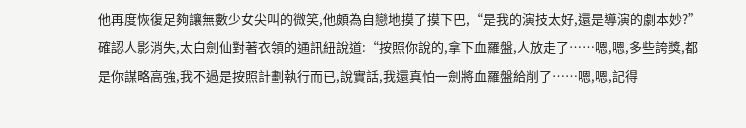他再度恢復足夠讓無數少女尖叫的微笑,他頗為自戀地摸了摸下巴,“是我的演技太好,還是導演的劇本妙?”
確認人影消失,太白劍仙對著衣領的通訊紐說道:“按照你說的,拿下血羅盤,人放走了……嗯,嗯,多些誇獎,都是你謀略高強,我不過是按照計劃執行而已,說實話,我還真怕一劍將血羅盤給削了……嗯,嗯,記得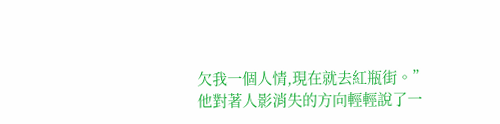欠我一個人情,現在就去紅瓶街。”
他對著人影消失的方向輕輕說了一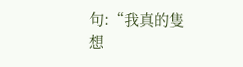句:“我真的隻想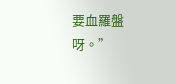要血羅盤呀。”